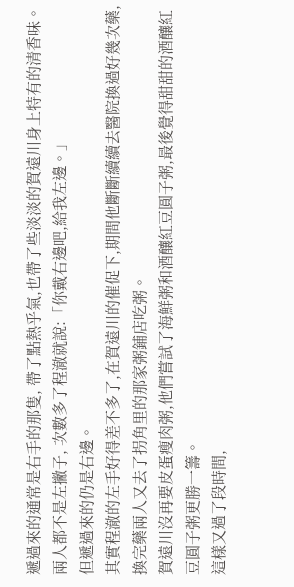遞過來的通常是右手的那隻, 帶了點熱乎氣,也帶了些淡淡的賀遠川身上特有的清香味。
兩人都不是左撇子, 次數多了程澈就說:「你戴右邊吧,給我左邊。」
但遞過來的仍是右邊。
其實程澈的左手好得差不多了,在賀遠川的催促下,期間他斷斷續續去醫院換過好幾次藥,換完藥兩人又去了拐角里的那家粥鋪店吃粥。
賀遠川沒再要皮蛋瘦肉粥,他們嘗試了海鮮粥和酒釀紅豆圓子粥,最後覺得甜甜的酒釀紅豆圓子粥更勝一籌。
這樣又過了段時間,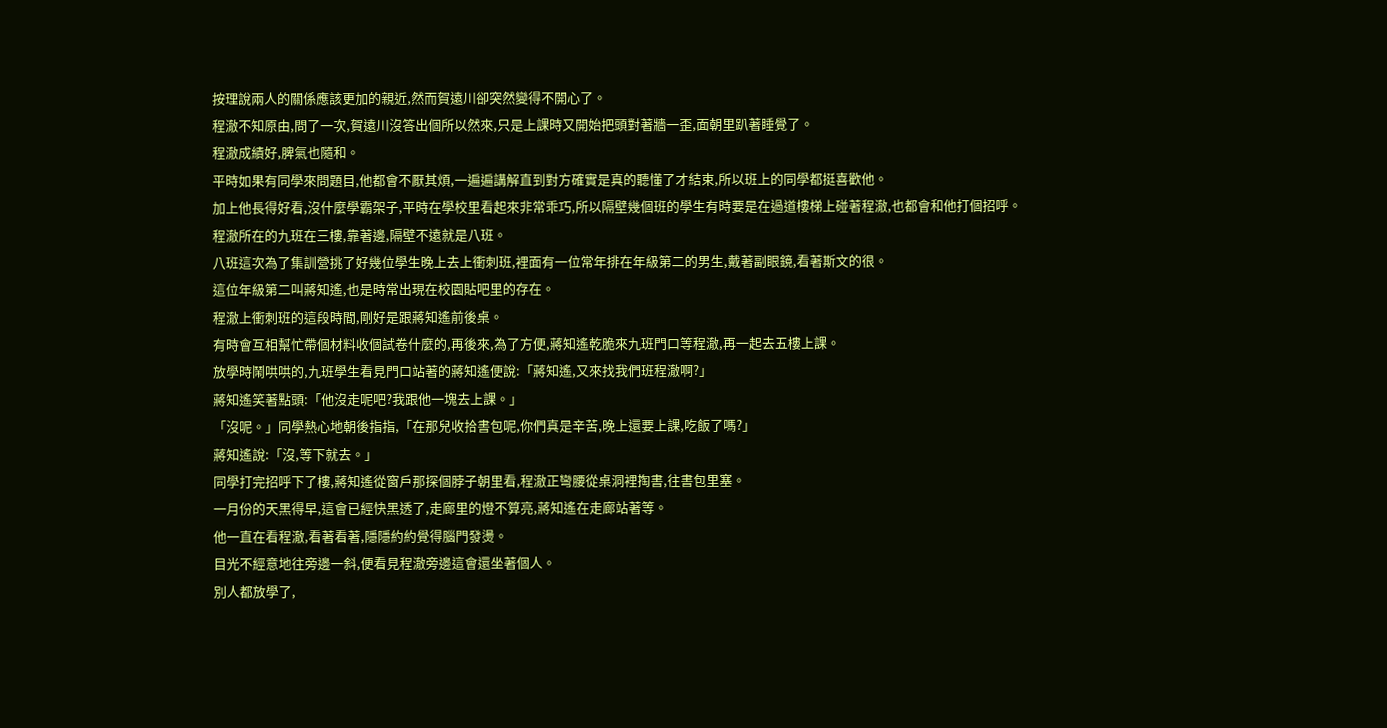按理說兩人的關係應該更加的親近,然而賀遠川卻突然變得不開心了。
程澈不知原由,問了一次,賀遠川沒答出個所以然來,只是上課時又開始把頭對著牆一歪,面朝里趴著睡覺了。
程澈成績好,脾氣也隨和。
平時如果有同學來問題目,他都會不厭其煩,一遍遍講解直到對方確實是真的聽懂了才結束,所以班上的同學都挺喜歡他。
加上他長得好看,沒什麼學霸架子,平時在學校里看起來非常乖巧,所以隔壁幾個班的學生有時要是在過道樓梯上碰著程澈,也都會和他打個招呼。
程澈所在的九班在三樓,靠著邊,隔壁不遠就是八班。
八班這次為了集訓營挑了好幾位學生晚上去上衝刺班,裡面有一位常年排在年級第二的男生,戴著副眼鏡,看著斯文的很。
這位年級第二叫蔣知遙,也是時常出現在校園貼吧里的存在。
程澈上衝刺班的這段時間,剛好是跟蔣知遙前後桌。
有時會互相幫忙帶個材料收個試卷什麼的,再後來,為了方便,蔣知遙乾脆來九班門口等程澈,再一起去五樓上課。
放學時鬧哄哄的,九班學生看見門口站著的蔣知遙便說:「蔣知遙,又來找我們班程澈啊?」
蔣知遙笑著點頭:「他沒走呢吧?我跟他一塊去上課。」
「沒呢。」同學熱心地朝後指指,「在那兒收拾書包呢,你們真是辛苦,晚上還要上課,吃飯了嗎?」
蔣知遙說:「沒,等下就去。」
同學打完招呼下了樓,蔣知遙從窗戶那探個脖子朝里看,程澈正彎腰從桌洞裡掏書,往書包里塞。
一月份的天黑得早,這會已經快黑透了,走廊里的燈不算亮,蔣知遙在走廊站著等。
他一直在看程澈,看著看著,隱隱約約覺得腦門發燙。
目光不經意地往旁邊一斜,便看見程澈旁邊這會還坐著個人。
別人都放學了,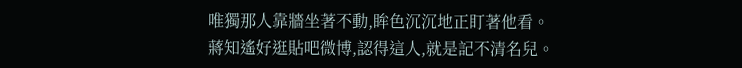唯獨那人靠牆坐著不動,眸色沉沉地正盯著他看。
蔣知遙好逛貼吧微博,認得這人,就是記不清名兒。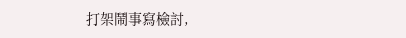打架鬧事寫檢討,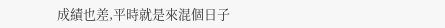成績也差,平時就是來混個日子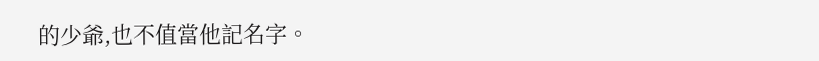的少爺,也不值當他記名字。